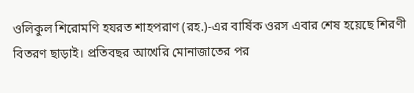ওলিকুল শিরোমণি হযরত শাহপরাণ (রহ.)-এর বার্ষিক ওরস এবার শেষ হয়েছে শিরণী বিতরণ ছাড়াই। প্রতিবছর আখেরি মোনাজাতের পর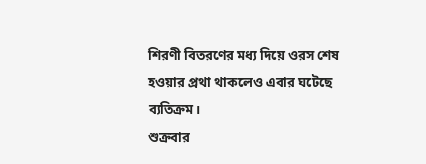শিরণী বিতরণের মধ্য দিয়ে ওরস শেষ হওয়ার প্রথা থাকলেও এবার ঘটেছে ব্যতিক্রম।
শুক্রবার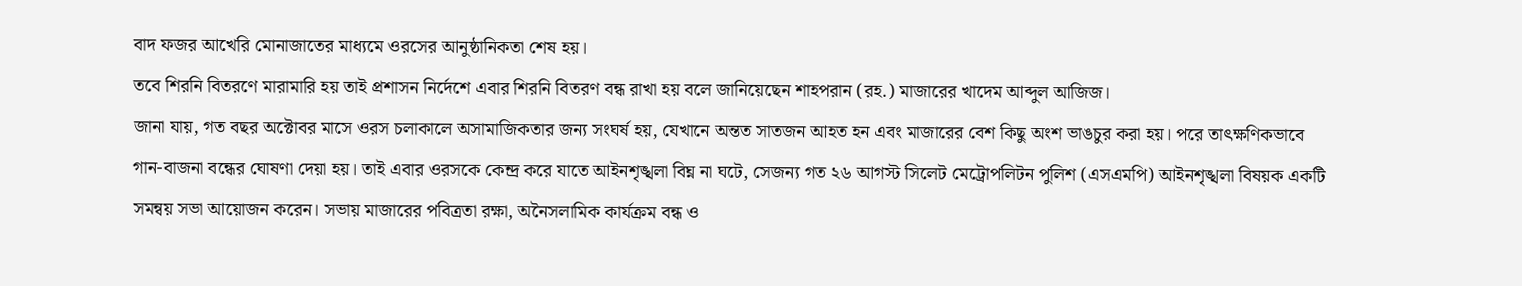বাদ ফজর আখেরি মোনাজাতের মাধ্যমে ওরসের আনুষ্ঠানিকতা শেষ হয়।
তবে শিরনি বিতরণে মারামারি হয় তাই প্রশাসন নির্দেশে এবার শিরনি বিতরণ বন্ধ রাখা হয় বলে জানিয়েছেন শাহপরান (রহ.) মাজারের খাদেম আব্দুল আজিজ।
জানা যায়, গত বছর অক্টোবর মাসে ওরস চলাকালে অসামাজিকতার জন্য সংঘর্ষ হয়, যেখানে অন্তত সাতজন আহত হন এবং মাজারের বেশ কিছু অংশ ভাঙচুর করা হয়। পরে তাৎক্ষণিকভাবে গান-বাজনা বন্ধের ঘোষণা দেয়া হয়। তাই এবার ওরসকে কেন্দ্র করে যাতে আইনশৃঙ্খলা বিঘ্ন না ঘটে, সেজন্য গত ২৬ আগস্ট সিলেট মেট্রোপলিটন পুলিশ (এসএমপি) আইনশৃঙ্খলা বিষয়ক একটি সমন্বয় সভা আয়োজন করেন। সভায় মাজারের পবিত্রতা রক্ষা, অনৈসলামিক কার্যক্রম বন্ধ ও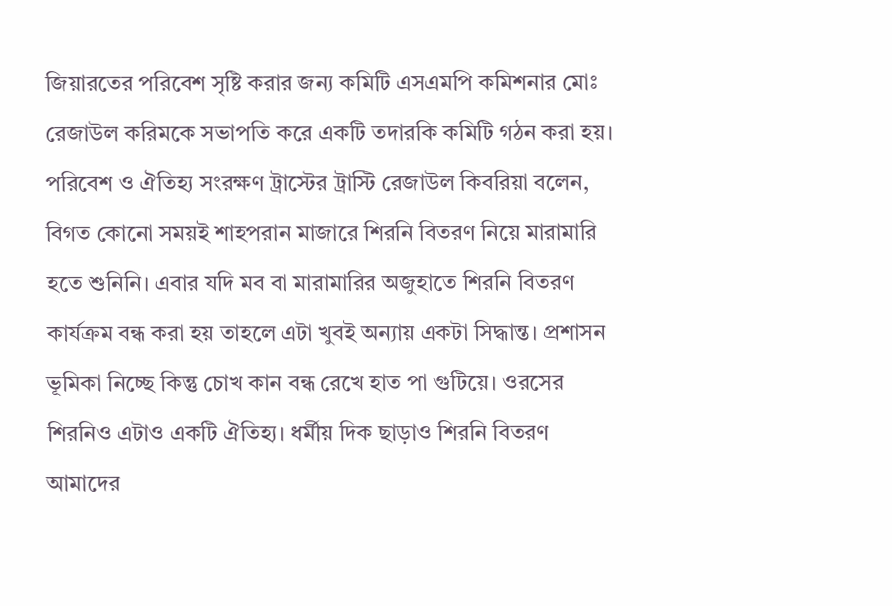জিয়ারতের পরিবেশ সৃষ্টি করার জন্য কমিটি এসএমপি কমিশনার মোঃ রেজাউল করিমকে সভাপতি করে একটি তদারকি কমিটি গঠন করা হয়।
পরিবেশ ও ঐতিহ্য সংরক্ষণ ট্রাস্টের ট্রাস্টি রেজাউল কিবরিয়া বলেন, বিগত কোনো সময়ই শাহপরান মাজারে শিরনি বিতরণ নিয়ে মারামারি হতে শুনিনি। এবার যদি মব বা মারামারির অজুহাতে শিরনি বিতরণ কার্যক্রম বন্ধ করা হয় তাহলে এটা খুবই অন্যায় একটা সিদ্ধান্ত। প্রশাসন ভূমিকা নিচ্ছে কিন্তু চোখ কান বন্ধ রেখে হাত পা গুটিয়ে। ওরসের শিরনিও এটাও একটি ঐতিহ্য। ধর্মীয় দিক ছাড়াও শিরনি বিতরণ আমাদের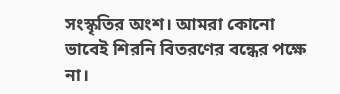সংস্কৃতির অংশ। আমরা কোনো ভাবেই শিরনি বিতরণের বন্ধের পক্ষে না।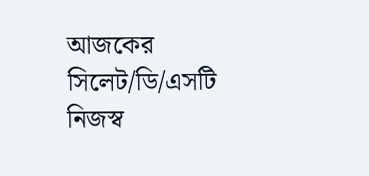আজকের সিলেট/ডি/এসটি
নিজস্ব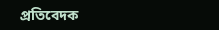প্রতিবেদক